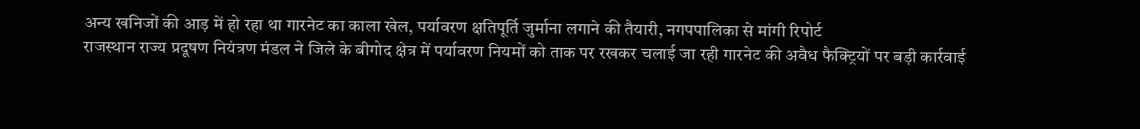अन्य खनिजों की आड़ में हो रहा था गारनेट का काला खेल, पर्यावरण क्षतिपूर्ति जुर्माना लगाने की तैयारी, नगपपालिका से मांगी रिपोर्ट
राजस्थान राज्य प्रदूषण नियंत्रण मंडल ने जिले के बीगोद क्षेत्र में पर्यावरण नियमों को ताक पर रखकर चलाई जा रही गारनेट की अवैध फैक्ट्रियों पर बड़ी कार्रवाई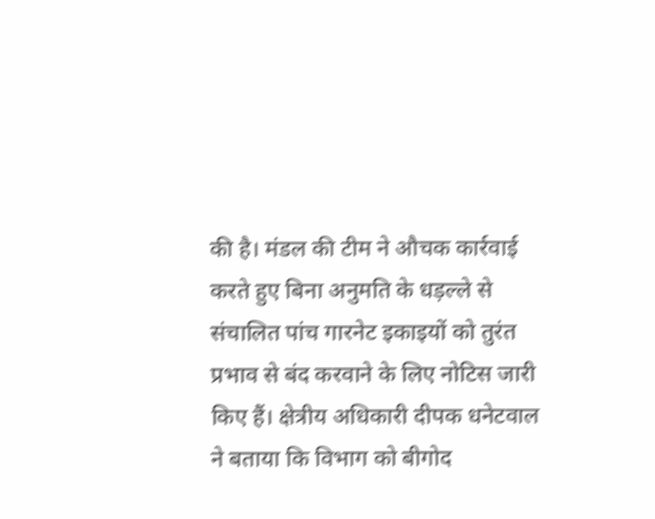की है। मंडल की टीम ने औचक कार्रवाई करते हुए बिना अनुमति के धड़ल्ले से संचालित पांच गारनेट इकाइयों को तुरंत प्रभाव से बंद करवाने के लिए नोटिस जारी किए हैं। क्षेत्रीय अधिकारी दीपक धनेटवाल ने बताया कि विभाग को बीगोद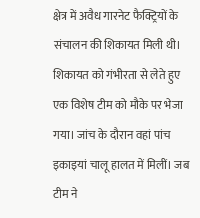क्षेत्र में अवैध गारनेट फैक्ट्रियों के संचालन की शिकायत मिली थी। शिकायत को गंभीरता से लेते हुए एक विशेष टीम को मौके पर भेजा गया। जांच के दौरान वहां पांच इकाइयां चालू हालत में मिलीं। जब टीम ने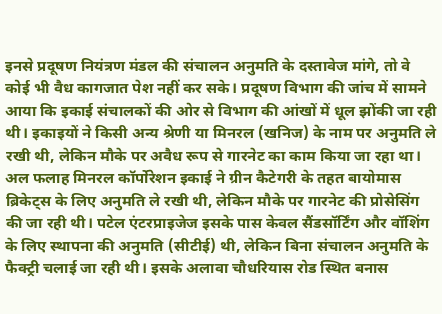इनसे प्रदूषण नियंत्रण मंडल की संचालन अनुमति के दस्तावेज मांगे, तो वे कोई भी वैध कागजात पेश नहीं कर सके। प्रदूषण विभाग की जांच में सामने आया कि इकाई संचालकों की ओर से विभाग की आंखों में धूल झोंकी जा रही थी। इकाइयों ने किसी अन्य श्रेणी या मिनरल (खनिज) के नाम पर अनुमति ले रखी थी, लेकिन मौके पर अवैध रूप से गारनेट का काम किया जा रहा था।
अल फलाह मिनरल कॉर्पोरेशन इकाई ने ग्रीन कैटेगरी के तहत बायोमास ब्रिकेट्स के लिए अनुमति ले रखी थी, लेकिन मौके पर गारनेट की प्रोसेसिंग की जा रही थी। पटेल एंटरप्राइजेज इसके पास केवल सैंडसॉर्टिंग और वॉशिंग के लिए स्थापना की अनुमति (सीटीई) थी, लेकिन बिना संचालन अनुमति के फैक्ट्री चलाई जा रही थी। इसके अलावा चौधरियास रोड स्थित बनास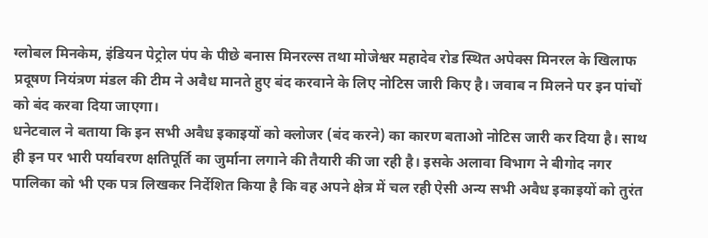ग्लोबल मिनकेम, इंडियन पेट्रोल पंप के पीछे बनास मिनरल्स तथा मोजेश्वर महादेव रोड स्थित अपेक्स मिनरल के खिलाफ प्रदूषण नियंत्रण मंडल की टीम ने अवैध मानते हुए बंद करवाने के लिए नोटिस जारी किए है। जवाब न मिलने पर इन पांचों को बंद करवा दिया जाएगा।
धनेटवाल ने बताया कि इन सभी अवैध इकाइयों को क्लोजर (बंद करने) का कारण बताओ नोटिस जारी कर दिया है। साथ ही इन पर भारी पर्यावरण क्षतिपूर्ति का जुर्माना लगाने की तैयारी की जा रही है। इसके अलावा विभाग ने बीगोद नगर पालिका को भी एक पत्र लिखकर निर्देशित किया है कि वह अपने क्षेत्र में चल रही ऐसी अन्य सभी अवैध इकाइयों को तुरंत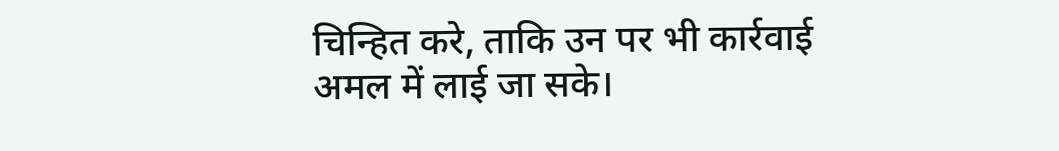चिन्हित करे, ताकि उन पर भी कार्रवाई अमल में लाई जा सके।